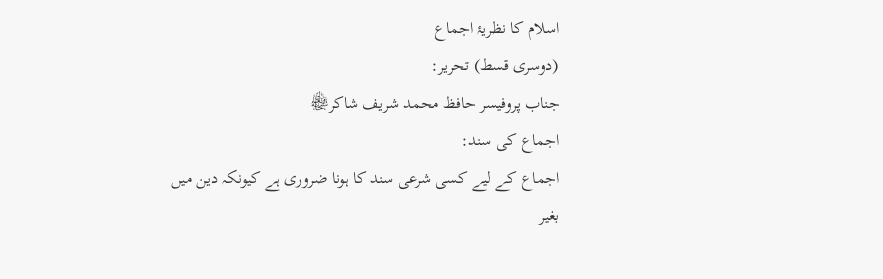اسلام کا نظریۂ اجماع
(دوسری قسط) تحریر:
جناب پروفیسر حافظ محمد شریف شاکر﷾
اجماع کی سند:
اجماع کے لیے کسی شرعی سند کا ہونا ضروری ہے کیونکہ دین میں
بغیر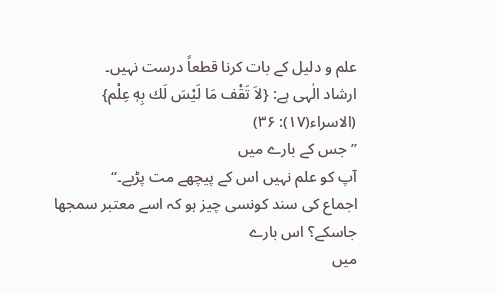علم و دلیل کے بات کرنا قطعاً درست نہیں۔
ارشاد الٰہی ہے: {لاَ تَقْف مَا لَیْسَ لَك بِهٖ عِلْم} (الاسراء(۱۷): ۳۶)
’’جس کے بارے میں
آپ کو علم نہیں اس کے پیچھے مت پڑیے۔‘‘
اجماع کی سند کونسی چیز ہو کہ اسے معتبر سمجھا جاسکے؟ اس بارے
میں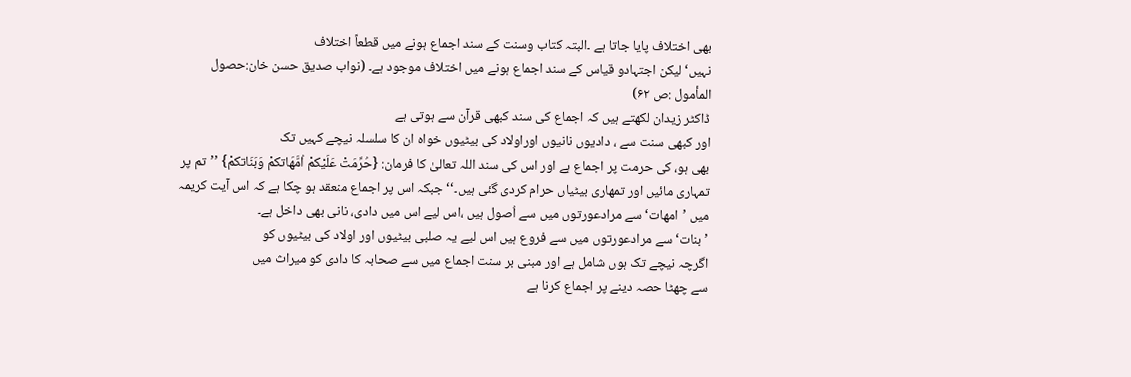بھی اختلاف پایا جاتا ہے ۔البتہ کتاب وسنت کے سند اجماع ہونے میں قطعاً اختلاف
نہیں‘ لیکن اجتہادو قیاس کے سند اجماع ہونے میں اختلاف موجود ہے۔ (نواب صدیق حسن خان:حصول
المأمول :ص ۶۲)
ڈاکٹر زیدان لکھتے ہیں کہ اجماع کی سند کبھی قرآن سے ہوتی ہے
اور کبھی سنت سے ، دادیوں نانیوں اوراولاد کی بیٹیوں خواہ ان کا سلسلہ نیچے کہیں تک
بھی ہو، کی حرمت پر اجماع ہے اور اس کی سند اللہ تعالیٰ کا فرمان: {حُرِّمَتْ عَلَیْكمْ اُمَّھَاتكمْ وَبَنَاتكمْ} ’’تم پر تمہاری مائیں اور تمھاری بیٹیاں حرام کردی گئی ہیں۔‘‘ جبکہ اس پر اجماع منعقد ہو چکا ہے کہ اس آیت کریمہ
میں ’امھات‘ سے مرادعورتوں میں سے اُصول ہیں ،اس لیے اس میں دادی، نانی بھی داخل ہے۔
’بنات‘ سے مرادعورتوں میں سے فروع ہیں اس لیے یہ صلبی بیٹیوں اور اولاد کی بیٹیوں کو
اگرچہ نیچے تک ہوں شامل ہے اور مبنی بر سنت اجماع میں سے صحابہ کا دادی کو میراث میں
سے چھٹا حصہ دینے پر اجماع کرنا ہے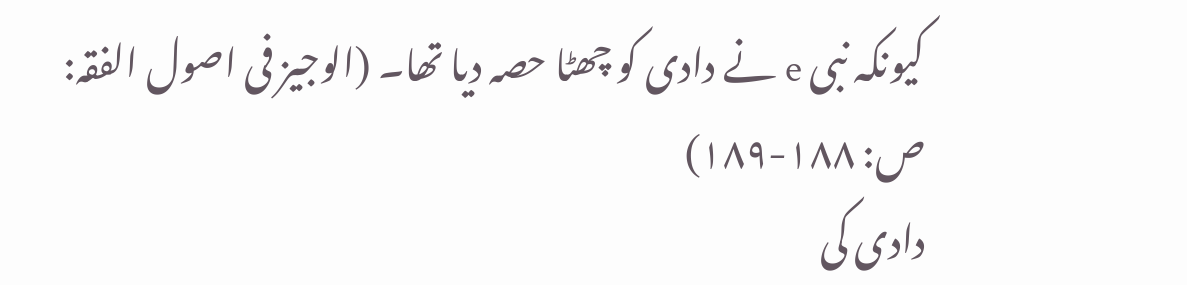کیونکہ نبی e نے دادی کو چھٹا حصہ دیا تھا۔ (الوجیز فی اصول الفقہ:
ص: ۱۸۸-۱۸۹)
دادی کی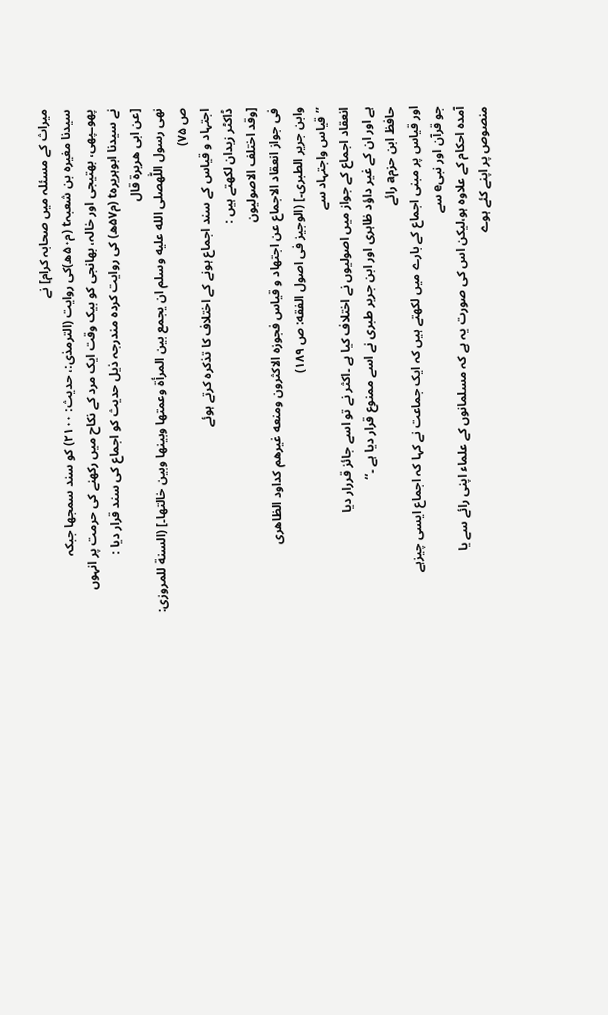میراث کے مسئلہ میں صحابہ کرام] نے
سیدنا مغیرہ بن شعبہt (م۵۰ھ)کی روایت (الترمذی:، حدیث: ۲۱۰۰) کو سند سمجھا جبکہ
پھوـپھی، بھتیجی اور خالہ، بھانجی کو بیک وقت ایک مرد کے نکاح میں رکھنے کی حرمت پر انہوں
نے سیدنا ابوہریرہt (م۵۷ھ) کی روایت کردہ مندرجہ ذیل حدیث کو اجماع کی سند قرار دیا :
[عن ابی ھریرة قال
نھی رسول اللّٰهصلى الله عليه وسلم ان یجمع بین المرأة وعمتھا وبینھا وبین خالتھا۔] (السنة للمروزی:
ص ۷۵)
اجتہاد و قیاس کے سند اجماع ہونے کے اختلاف کا تذکرہ کرتے ہوئے
ڈاکٹر زیدان لکھتے ہیں :
[وقد اختلف الاصولیون
فی جواز انعقاد الاجماع عن اجتھاد و قیاس فجوزه الاكثرون ومنعه غیرھم كداود الظاھری
وابن جریر الطبری۔] (الوجیز فی اصول الفقه: ص ۱۸۹)
’’قیاس واجتہاد سے
انعقاد اجماع کے جواز میں اصولیوں نے اختلاف کیا ہے ۔اکثر نے تو اسے جائز قررار دیا
ہے اور ان کے غیر داؤد ظاہری اور ابن جریر طبری نے اسے ممنوع قرار دیا ہے ۔‘‘
حافظ ابن حزمa رائے
اور قیاس پر مبنی اجماع کے بارے میں لکھتے ہیں کہ ایک جماعت نے کہا کہ اجماع ایسی چیزہے
جو قرآن اور نبیe سے
آمدہ احکام کے علاوہ ہو،لیکن اس کی صورت یہ ہے کہ مسلمانوں کے علماء اپنی رائے سے یا
منصوص پر اپنے کئے ہوے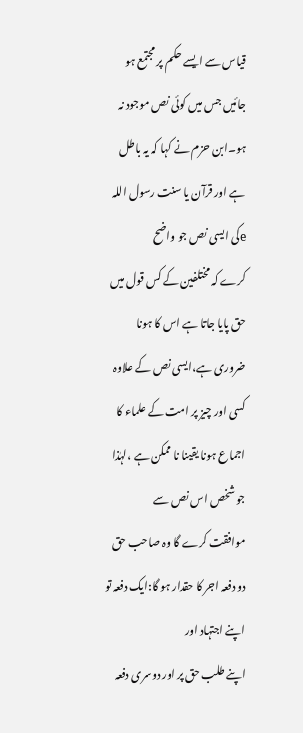قیاس سے ایسے حکم پر مجتمع ہو جائیں جس میں کوئی نص موجود نہ
ہو۔ابن حزم نے کہا کہ یہ باطل ہے اور قرآن یا سنت رسول اللہ eکی ایسی نص جو واضح
کرے کہ مختلفین کے کس قول میں حق پایا جاتا ہے اس کا ہونا ضروری ہے،ایسی نص کے علاوہ
کسی اور چیز پر امت کے علماء کا اجماع ہونا یقینا نا ممکن ہے ،لہٰذا جو شخص اس نص سے
موافقت کرے گا وہ صاحب حق دو دفعہ اجر کا حقدار ہو گا:ایک دفعہ تو اپنے اجتہاد اور
اپنے طلب حق پر اور دوسری دفعہ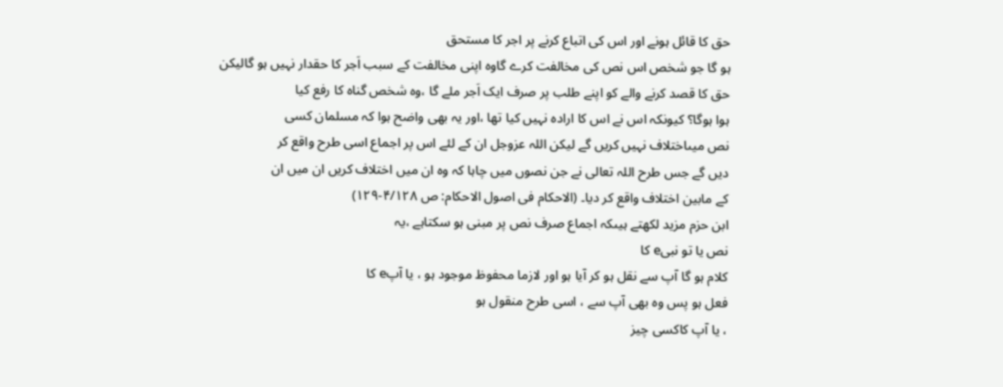حق کا قائل ہونے اور اس کی اتباع کرنے پر اجر کا مستحق
ہو گا جو شخص اس نص کی مخالفت کرے گاوہ اپنی مخالفت کے سبب اَجر کا حقدار نہیں ہو گالیکن
حق کا قصد کرنے والے کو اپنے طلب پر صرف ایک اَجر ملے گا ،وہ شخص گناہ کا رفع کیا
ہوا ہوگا؟ کیونکہ اس نے اس کا ارادہ نہیں کیا تھا ،اور یہ بھی واضح ہوا کہ مسلمان کسی
نص میںاختلاف نہیں کریں گے لیکن اللہ عزوجل ان کے لئے اس پر اجماع اسی طرح واقع کر
دیں گے جس طرح اللہ تعالی نے جن نصوں میں چاہا کہ وہ ان میں اختلاف کریں ان میں ان
کے مابین اختلاف واقع کر دیا۔ (الاحکام فی اصول الاحکام: ص ۴/۱۲۸-۱۲۹)
ابن حزم مزید لکھتے ہیںکہ اجماع صرف نص پر مبنی ہو سکتاہے ،یہ
نص یا تو نبیe کا
کلام ہو گا آپ سے نقل ہو کر آیا ہو اور لازما محفوظ موجود ہو ، یا آپe کا
فعل ہو پس وہ بھی آپ سے ، اسی طرح منقول ہو
، یا آپ کاکسی چیز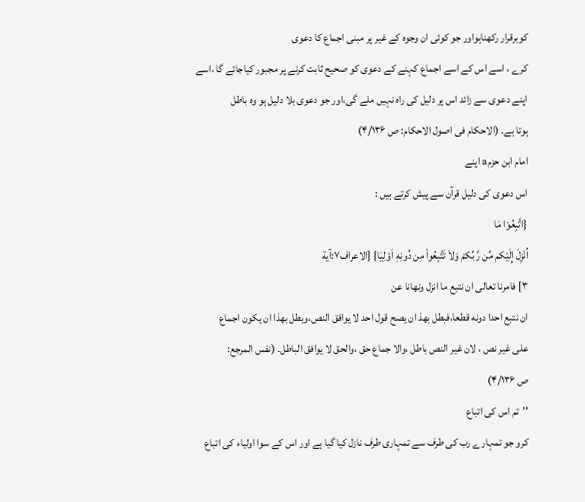کوبرقرار رکھناہواور جو کوئی ان وجوہ کے غیر پر مبنی اجماع کا دعوی
کرے ، اسے اس کے اسے اجماع کہنے کے دعوی کو صحیح ثابت کرنے پر مجبور کیاجائے گا ،اسے
اپنے دعوی سے زائد اس پر دلیل کی راہ نہیں ملے گی،اور جو دعوی بلا دلیل ہو وہ باطل
ہوتا ہے۔ (الاحکام فی اصول الاحکام: ص ۴/۱۳۶)
امام ابن حزمa اپنے
اس دعوی کی دلیل قرآن سے پیش کرتے ہیں :
{اتَّبِعُوْا مَا
اُنْزِلَ إِلَیْكم مِّن رَّ بِّكمْ وَلاَ تَتَّبِعُواْ مِن دُونِهٖ اَوْلِیَا} [الاعراف۷:آیة
۳] فامرنا تعالی ان نتبع ما انزل ونھانا عن
ان نتبع احدا دونه قطعا،فبطل بھذ ان یصح قول احد لا یوافق النص،وبطل بھذا ان یكون اجماع
علی غیر نص ، لان غیر النص باطل ،والا جماع حق ،والحق لا یوافق الباطل۔ (نفس المرجع:
ص ۴/۱۳۶)
’’تم اس کی اتباع
کرو جو تمہارے رب کی طرف سے تمہاری طرف نازل کیا گیا ہے اور اس کے سوا اولیاء کی اتباع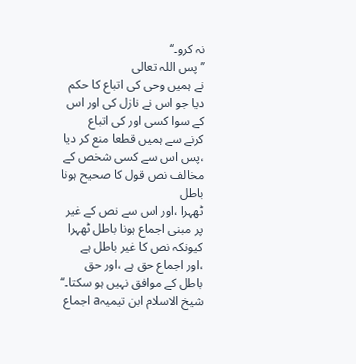نہ کرو۔‘‘
’’پس اللہ تعالی
نے ہمیں وحی کی اتباع کا حکم دیا جو اس نے نازل کی اور اس کے سوا کسی اور کی اتباع
کرنے سے ہمیں قطعا منع کر دیا ،پس اس سے کسی شخص کے مخالف نص قول کا صحیح ہونا باطل
ٹھہرا ،اور اس سے نص کے غیر پر مبنی اجماع ہونا باطل ٹھہرا کیونکہ نص کا غیر باطل ہے
،اور اجماع حق ہے ،اور حق باطل کے موافق نہیں ہو سکتا۔‘‘
شیخ الاسلام ابن تیمیہa اجماع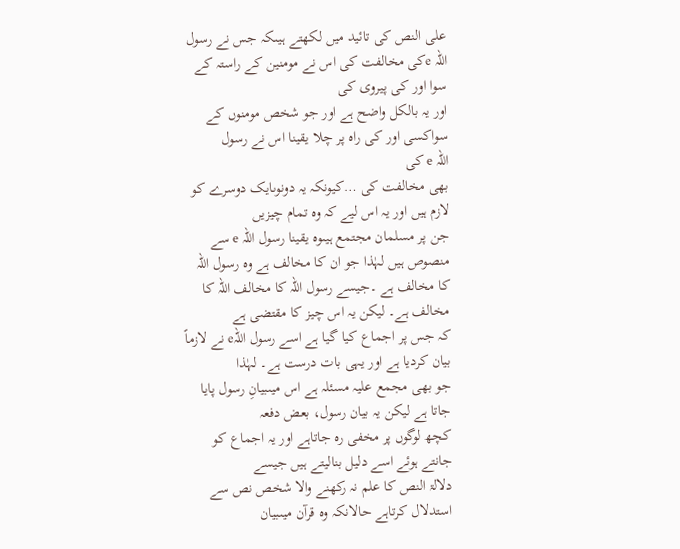علی النص کی تائید میں لکھتے ہیںکہ جس نے رسول
اللہ eکی مخالفت کی اس نے مومنین کے راستہ کے سوا اور کی پیروی کی
اور یہ بالکل واضح ہے اور جو شخص مومنوں کے سواکسی اور کی راہ پر چلا یقینا اس نے رسول
اللہ e کی
بھی مخالفت کی …کیونکہ یہ دونوںایک دوسرے کو لازم ہیں اور یہ اس لیے کہ وہ تمام چیزیں
جن پر مسلمان مجتمع ہیںوہ یقینا رسول اللہ e سے منصوص ہیں لہٰذا جو ان کا مخالف ہے وہ رسول اللہ
کا مخالف ہے ۔جیسے رسول اللہ کا مخالف اللہ کا مخالف ہے۔ لیکن یہ اس چیز کا مقتضی ہے
کہ جس پر اجماع کیا گیا ہے اسے رسول اللہe نے لازماً بیان کردیا ہے اور یہی بات درست ہے۔ لہٰذا
جو بھی مجمع علیہ مسئلہ ہے اس میںبیانِ رسول پایا جاتا ہے لیکن یہ بیان رسول، بعض دفعہ
کچھ لوگوں پر مخفی رہ جاتاہے اور یہ اجماع کو جانتے ہوئے اسے دلیل بنالیتے ہیں جیسے
دلالۃ النص کا علم نہ رکھنے والا شخص نص سے استدلال کرتاہے حالانکہ وہ قرآن میںبیان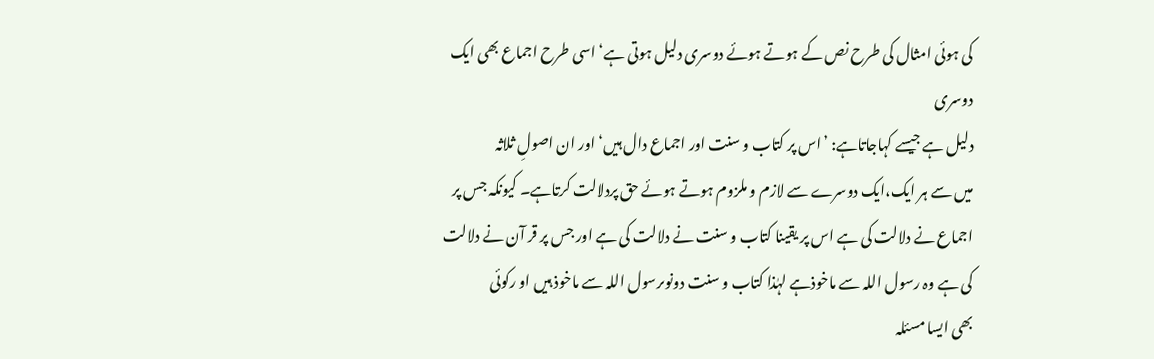کی ہوئی امثال کی طرح نص کے ہوتے ہوئے دوسری دلیل ہوتی ہے‘ اسی طرح اجماع بھی ایک دوسری
دلیل ہے جیسے کہاجاتاہے: ’اس پر کتاب و سنت اور اجماع دال ہیں‘ اور ان اصولِ ثلاثہ
میں سے ہر ایک،ایک دوسرے سے لازم و ملزوم ہوتے ہوئے حق پردلالت کرتاہے۔ کیونکہ جس پر
اجماع نے دلالت کی ہے اس پر یقینا کتاب و سنت نے دلالت کی ہے اور جس پر قر آن نے دلالت
کی ہے وہ رسول اللہ سے ماخوذہے لہٰذا کتاب و سنت دونوںرسول اللہ سے ماخوذ ہیں او رکوئی
بھی ایسا مسئلہ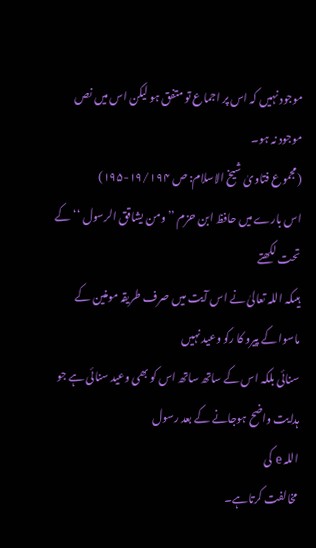موجود نہیں کہ اس پر اجماع تو متفق ہو لیکن اس میں نص موجود نہ ہو۔
(مجموع فتاویٰ شیخ الاسلام: ص ۱۹/۱۹۴-۱۹۵)
اس بارے میں حافظ ابن حزم ’’ ومن یشاقق الرسول ‘‘کے تحت لکھتے
ہیںکہ اللہ تعالیٰ نے اس آیت میں صرف طریقہ مومنین کے ماسوا کے پیرو کا رکو وعید نہیں
سنائی بلکہ اس کے ساتھ ساتھ اس کو بھی وعید سنائی ہے جو ہدایت واضح ہوجانے کے بعد رسول
اللہ e کی
مخالفت کرتاہے۔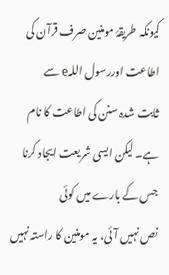کیونکہ طریقۂ مومنین صرف قرآن کی اطاعت اوررسول اللہe سے
ثابت شدہ سنن کی اطاعت کا نام ہے۔ لیکن ایسی شریعت ایجاد کرنا جس کے بارے میں کوئی
نص نہیں آئی، یہ مومنین کا راستہ نہیں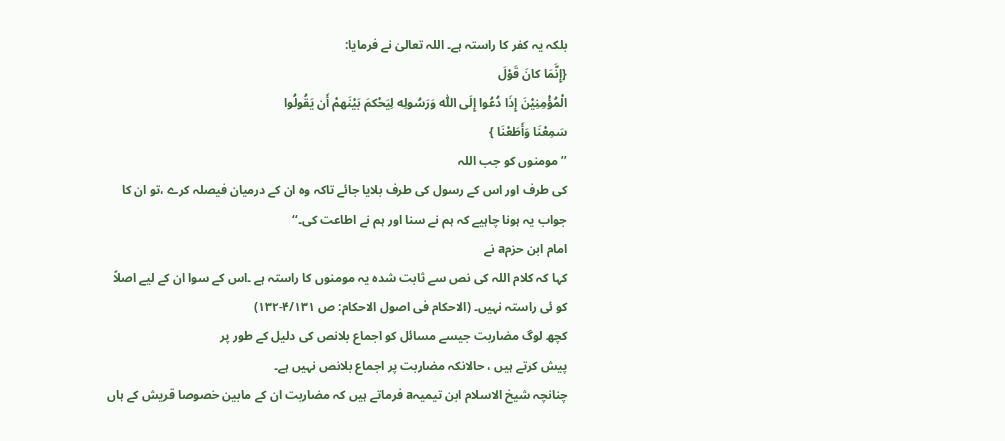بلکہ یہ کفر کا راستہ ہے۔ اللہ تعالیٰ نے فرمایا:
{إِنَّمَا كانَ قَوْلَ
الْمُؤْمِنِیْنَ إِذَا دُعُوا إِلَی اللّٰه وَرَسُولِه لِیَحْكمَ بَیْنَهمْ أَن یَقُولُوا
سَمِعْنَا وَأَطَعْنَا }
’’مومنوں کو جب اللہ
کی طرف اور اس کے رسول کی طرف بلایا جائے تاکہ وہ ان کے درمیان فیصلہ کرے ،تو ان کا
جواب یہ ہونا چاہیے کہ ہم نے سنا اور ہم نے اطاعت کی۔‘‘
امام ابن حزمa نے
کہا کہ کلام اللہ کی نص سے ثابت شدہ یہ مومنوں کا راستہ ہے ۔اس کے سوا ان کے لیے اصلاً
کو ئی راستہ نہیں۔ (الاحکام فی اصول الاحکام: ص ۴/۱۳۱-۱۳۲)
کچھ لوگ مضاربت جیسے مسائل کو اجماع بلانص کی دلیل کے طور پر
پیش کرتے ہیں ، حالانکہ مضاربت پر اجماع بلانص نہیں ہے۔
چنانچہ شیخ الاسلام ابن تیمیہa فرماتے ہیں کہ مضاربت ان کے مابین خصوصا قریش کے ہاں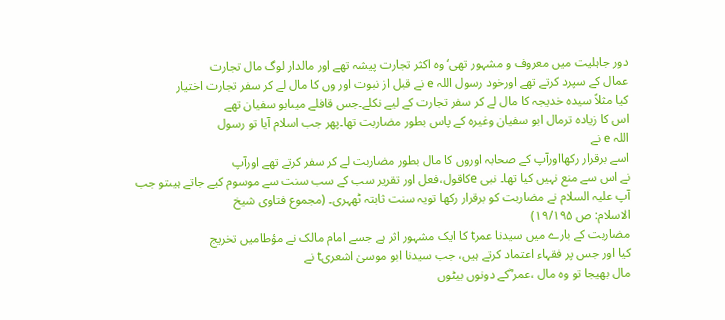دور جاہلیت میں معروف و مشہور تھی‘ وہ اکثر تجارت پیشہ تھے اور مالدار لوگ مال تجارت
عمال کے سپرد کرتے تھے اورخود رسول اللہ e نے قبل از نبوت اور وں کا مال لے کر سفر تجارت اختیار
کیا مثلاً سیدہ خدیجہ کا مال لے کر سفر تجارت کے لیے نکلے۔جس قافلے میںابو سفیان تھے
اس کا زیادہ ترمال ابو سفیان وغیرہ کے پاس بطور مضاربت تھا۔پھر جب اسلام آیا تو رسول
اللہ e نے
اسے برقرار رکھااورآپ کے صحابہ اوروں کا مال بطور مضاربت لے کر سفر کرتے تھے اورآپ
نے اس سے منع نہیں کیا تھا۔ نبی eکاقول،فعل اور تقریر سب کے سب سنت سے موسوم کیے جاتے ہیںتو جب
آپ علیہ السلام نے مضاربت کو برقرار رکھا تویہ سنت ثابتہ ٹھہری۔ (مجموع فتاوی شیخ
الاسلام: ص ۱۹/۱۹۵)
مضاربت کے بارے میں سیدنا عمرt کا ایک مشہور اثر ہے جسے امام مالک نے مؤطامیں تخریج
کیا اور جس پر فقہاء اعتماد کرتے ہیں، جب سیدنا ابو موسیٰ اشعریt نے
مال بھیجا تو وہ مال ،عمر ؓکے دونوں بیٹوں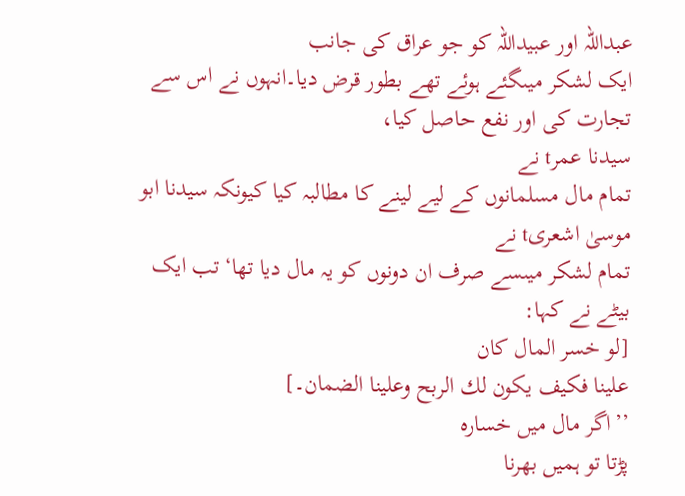عبداللہ اور عبیداللہ کو جو عراق کی جانب
ایک لشکر میںگئے ہوئے تھے بطور قرض دیا۔انہوں نے اس سے تجارت کی اور نفع حاصل کیا،
سیدنا عمرt نے
تمام مال مسلمانوں کے لیے لینے کا مطالبہ کیا کیونکہ سیدنا ابو موسیٰ اشعریt نے
تمام لشکر میںسے صرف ان دونوں کو یہ مال دیا تھا‘ تب ایک بیٹے نے کہا:
[لو خسر المال كان
علینا فكیف یكون لك الربح وعلینا الضمان۔]
’’اگر مال میں خسارہ
پڑتا تو ہمیں بھرنا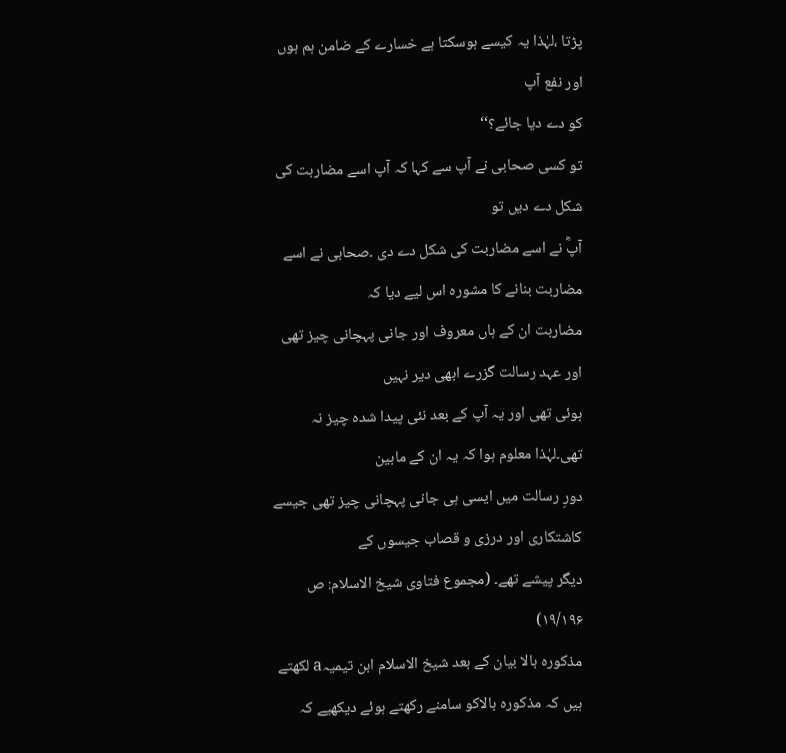پڑتا ،لہٰذا یہ کیسے ہوسکتا ہے خسارے کے ضامن ہم ہوں اور نفع آپ
کو دے دیا جائے؟‘‘
تو کسی صحابی نے آپ سے کہا کہ آپ اسے مضاربت کی شکل دے دیں تو
آپؓ نے اسے مضاربت کی شکل دے دی ۔صحابی نے اسے مضاربت بنانے کا مشورہ اس لیے دیا کہ
مضاربت ان کے ہاں معروف اور جانی پہچانی چیز تھی اور عہد رسالت گزرے ابھی دیر نہیں
ہوئی تھی اور یہ آپ کے بعد نئی پیدا شدہ چیز نہ تھی۔لہٰذا معلوم ہوا کہ یہ ان کے مابین
دورِ رسالت میں ایسی ہی جانی پہچانی چیز تھی جیسے کاشتکاری اور درزی و قصاب جیسوں کے
دیگر پیشے تھے۔ (مجموع فتاوی شیخ الاسلام: ص ۱۹/۱۹۶)
مذکورہ بالا بیان کے بعد شیخ الاسلام ابن تیمیہa لکھتے
ہیں کہ مذکورہ بالاکو سامنے رکھتے ہوئے دیکھیے کہ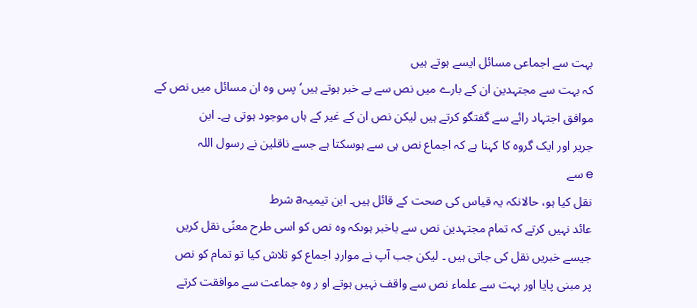بہت سے اجماعی مسائل ایسے ہوتے ہیں
کہ بہت سے مجتہدین ان کے بارے میں نص سے بے خبر ہوتے ہیں‘ پس وہ ان مسائل میں نص کے
موافق اجتہاد رائے سے گفتگو کرتے ہیں لیکن نص ان کے غیر کے ہاں موجود ہوتی ہے۔ ابن
جریر اور ایک گروہ کا کہنا ہے کہ اجماع نص ہی سے ہوسکتا ہے جسے ناقلین نے رسول اللہ
e سے
نقل کیا ہو، حالانکہ یہ قیاس کی صحت کے قائل ہیں۔ ابن تیمیہa شرط
عائد نہیں کرتے کہ تمام مجتہدین نص سے باخبر ہوںکہ وہ نص کو اسی طرح معنًی نقل کریں
جیسے خبریں نقل کی جاتی ہیں ۔ لیکن جب آپ نے مواردِ اجماع کو تلاش کیا تو تمام کو نص
پر مبنی پایا اور بہت سے علماء نص سے واقف نہیں ہوتے او ر وہ جماعت سے موافقت کرتے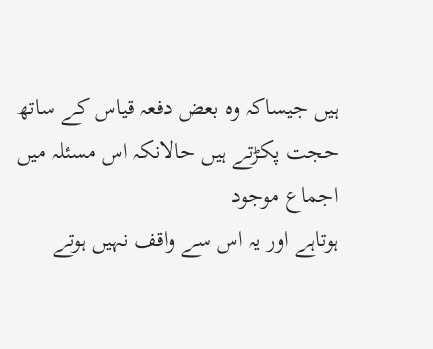ہیں جیساکہ وہ بعض دفعہ قیاس کے ساتھ حجت پکڑتے ہیں حالانکہ اس مسئلہ میں اجماع موجود
ہوتاہے اور یہ اس سے واقف نہیں ہوتے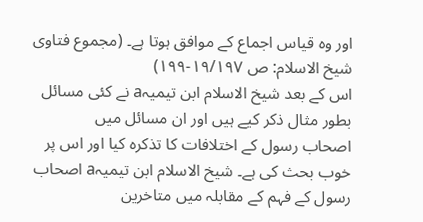اور وہ قیاس اجماع کے موافق ہوتا ہے۔ (مجموع فتاوی
شیخ الاسلام: ص ۱۹/۱۹۷-۱۹۹)
اس کے بعد شیخ الاسلام ابن تیمیہa نے کئی مسائل بطور مثال ذکر کیے ہیں اور ان مسائل میں
اصحاب رسول کے اختلافات کا تذکرہ کیا اور اس پر خوب بحث کی ہے۔ شیخ الاسلام ابن تیمیہa اصحاب
رسول کے فہم کے مقابلہ میں متاخرین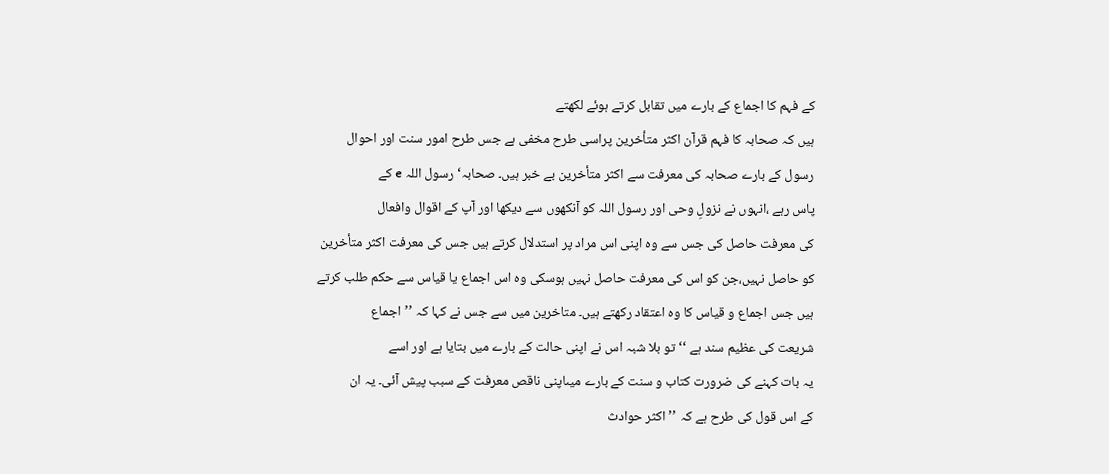کے فہم کا اجماع کے بارے میں تقابل کرتے ہوئے لکھتے
ہیں کہ صحابہ کا فہم قرآن اکثر متأخرین پراسی طرح مخفی ہے جس طرح امور سنت اور احوال
رسول کے بارے صحابہ کی معرفت سے اکثر متأخرین بے خبر ہیں۔ صحابہ‘ رسول اللہ e کے
پاس رہے ،انہوں نے نزولِ وحی اور رسول اللہ کو آنکھوں سے دیکھا اور آپ کے اقوال وافعال
کی معرفت حاصل کی جس سے وہ اپنی اس مراد پر استدلال کرتے ہیں جس کی معرفت اکثر متأخرین
کو حاصل نہیں،جن کو اس کی معرفت حاصل نہیں ہوسکی وہ اس اجماع یا قیاس سے حکم طلب کرتے
ہیں جس اجماع و قیاس کا وہ اعتقاد رکھتے ہیں۔ متاخرین میں سے جس نے کہا کہ ’’اجماع
شریعت کی عظیم سند ہے ‘‘ تو بلا شبہ اس نے اپنی حالت کے بارے میں بتایا ہے اور اسے
یہ بات کہنے کی ضرورت کتاب و سنت کے بارے میںاپنی ناقص معرفت کے سبب پیش آئی۔ یہ ان
کے اس قول کی طرح ہے کہ ’’ اکثر حوادث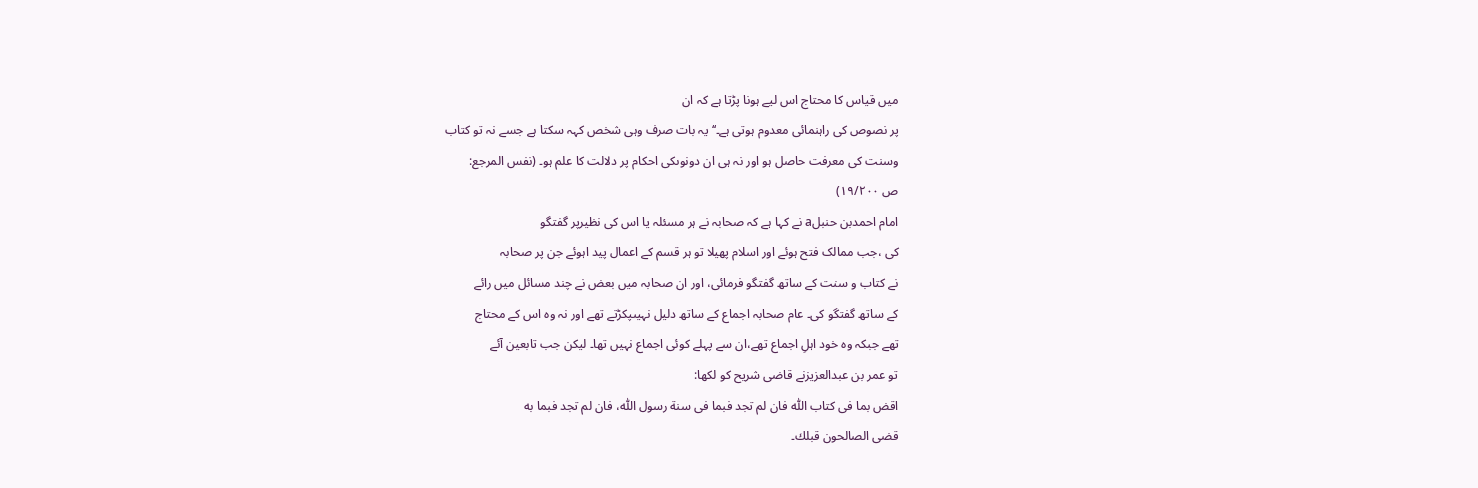میں قیاس کا محتاج اس لیے ہونا پڑتا ہے کہ ان
پر نصوص کی راہنمائی معدوم ہوتی ہے۔‘‘ یہ بات صرف وہی شخص کہہ سکتا ہے جسے نہ تو کتاب
وسنت کی معرفت حاصل ہو اور نہ ہی ان دونوںکی احکام پر دلالت کا علم ہو۔ (نفس المرجع:
ص ۱۹/۲۰۰)
امام احمدبن حنبلa نے کہا ہے کہ صحابہ نے ہر مسئلہ یا اس کی نظیرپر گفتگو
کی ،جب ممالک فتح ہوئے اور اسلام پھیلا تو ہر قسم کے اعمال پید اہوئے جن پر صحابہ
نے کتاب و سنت کے ساتھ گفتگو فرمائی، اور ان صحابہ میں بعض نے چند مسائل میں رائے
کے ساتھ گفتگو کی۔ عام صحابہ اجماع کے ساتھ دلیل نہیںپکڑتے تھے اور نہ وہ اس کے محتاج
تھے جبکہ وہ خود اہلِ اجماع تھے،ان سے پہلے کوئی اجماع نہیں تھا۔ لیکن جب تابعین آئے
تو عمر بن عبدالعزیزنے قاضی شریح کو لکھا:
اقض بما فی كتاب اللّٰه فان لم تجد فبما فی سنة رسول اللّٰه، فان لم تجد فبما به
قضی الصالحون قبلك۔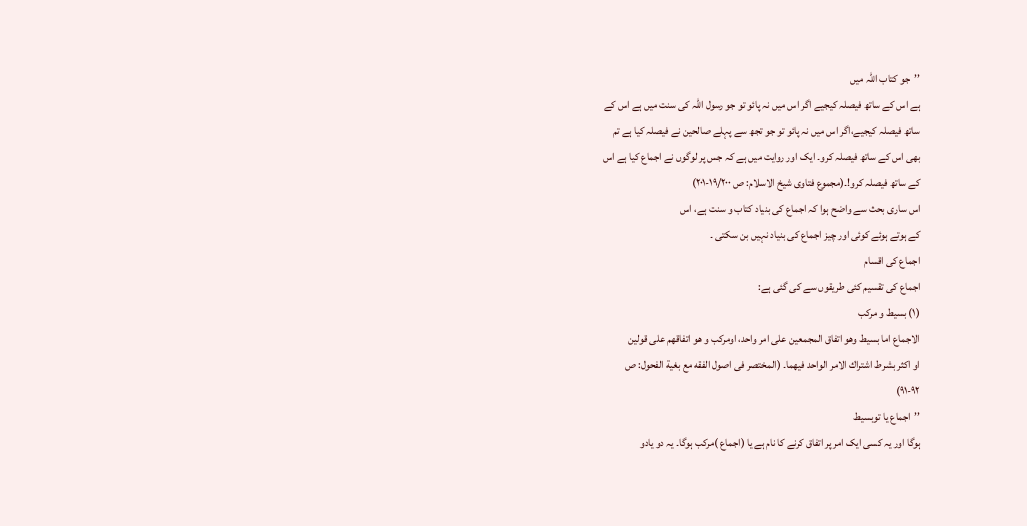’’جو کتاب اللہ میں
ہے اس کے ساتھ فیصلہ کیجیے اگر اس میں نہ پائو تو جو رسول اللہ کی سنت میں ہے اس کے
ساتھ فیصلہ کیجیے،اگر اس میں نہ پائو تو جو تجھ سے پہلے صالحین نے فیصلہ کیا ہے تم
بھی اس کے ساتھ فیصلہ کرو۔ ایک اور روایت میں ہے کہ جس پر لوگوں نے اجماع کیا ہے اس
کے ساتھ فیصلہ کرو!۔(مجموع فتاوی شیخ الاسلام: ص ۱۹/۲۰۰-۲۰۱)
اس ساری بحث سے واضح ہوا کہ اجماع کی بنیاد کتاب و سنت ہے، اس
کے ہوتے ہوئے کوئی اور چیز اجماع کی بنیاد نہیں بن سکتی ۔
اجماع کی اقسام
اجماع کی تقسیم کئی طریقوں سے کی گئی ہے:
(۱) بسیط و مرکب
الاجماع اما بسیط وھو اتفاق المجمعین علی امر واحد، اومركب و ھو اتفاقھم علی قولین
او اكثر بشرط اشتراك الامر الواحد فیھما۔ (المختصر فی اصول الفقه مع بغیة الفحول: ص
۹۱-۹۲)
’’اجماع یا توبسیط
ہوگا اور یہ کسی ایک امر پر اتفاق کرنے کا نام ہے یا (اجماع )مرکب ہوگا۔ یہ دو یادو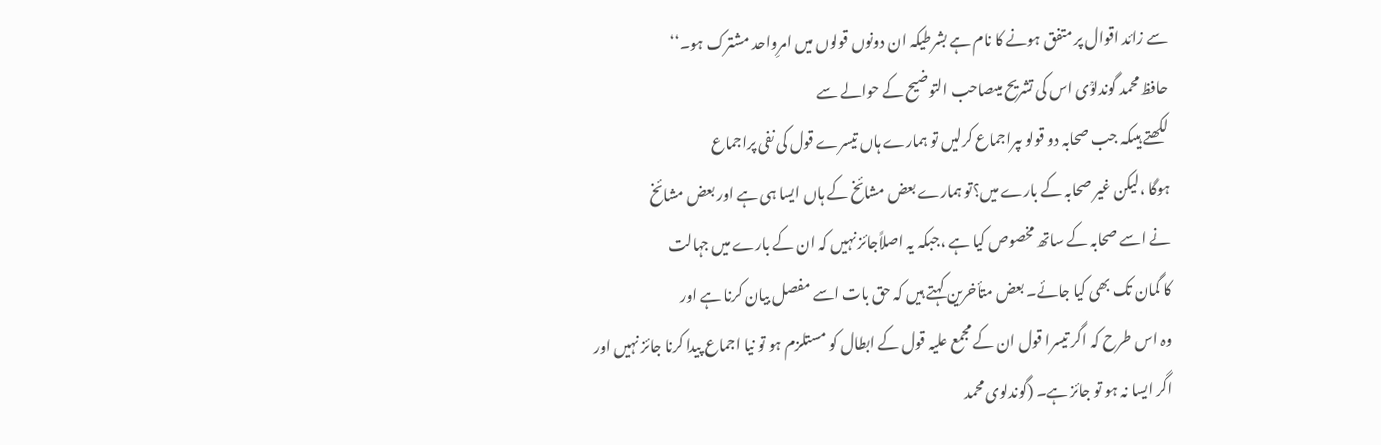سے زائد اقوال پر متفق ہونے کا نام ہے بشرطیکہ ان دونوں قولوں میں امرِواحد مشترک ہو۔‘‘
حافظ محمد گوندلوؒی اس کی تشریح میںصاحب التوضیح کے حوالے سے
لکھتے ہیںکہ جب صحابہ دو قولو ںپراجماع کرلیں تو ہمارے ہاں تیسرے قول کی نفی پراجماع
ہوگا ،لیکن غیر صحابہ کے بارے میں؟تو ہمارے بعض مشائخ کے ہاں ایسا ہی ہے اور بعض مشائخ
نے اسے صحابہ کے ساتھ مخصوص کیا ہے ،جبکہ یہ اصلاًجائز نہیں کہ ان کے بارے میں جہالت
کا گمان تک بھی کیا جائے۔ بعض متأخرین کہتے ہیں کہ حق بات اسے مفصل بیان کرنا ہے اور
وہ اس طرح کہ اگر تیسرا قول ان کے مجمع علیہ قول کے ابطال کو مستلزم ہو تو نیا اجماع پیدا کرنا جائز نہیں اور
اگر ایسا نہ ہو تو جائز ہے۔ (گوندلوی محمد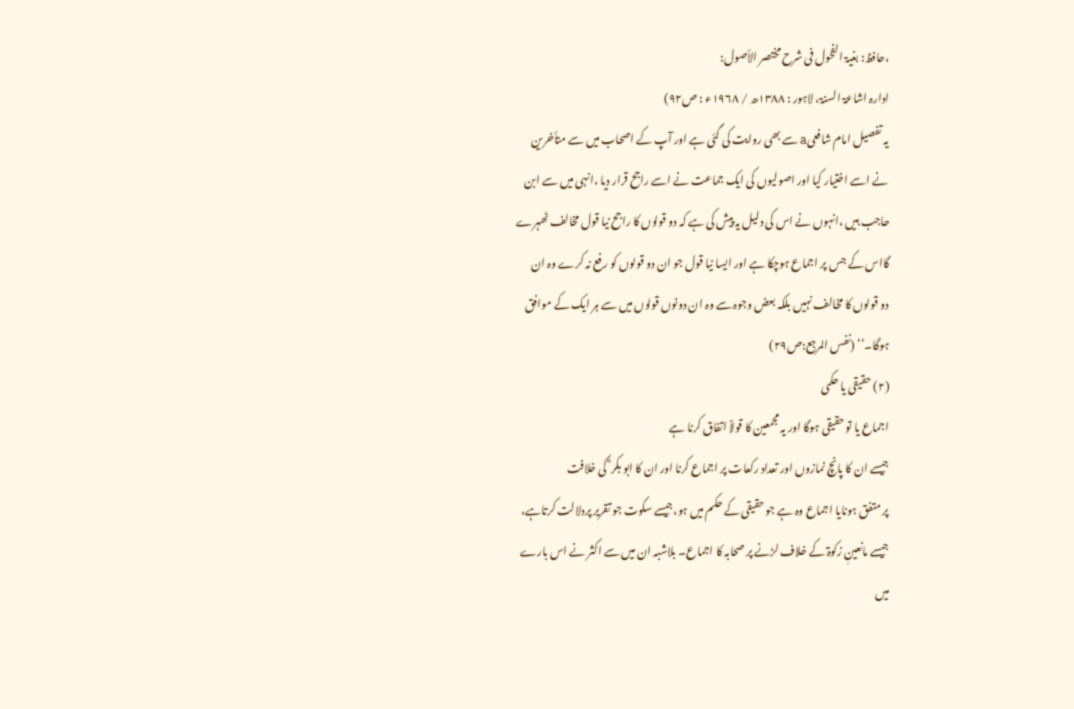،حافظ: بغیۃ الفحول فی شرح مختصر الأصول:
ادارہ اشاعۃ السنۃ، لاہور : ۱۳۸۸ھ / ۱۹۶۸ء : ص۹۲)
یہ تفصیل امام شافعیa سے بھی روایت کی گئی ہے اور آپ کے اصحاب میں سے متأخرین
نے اسے اختیار کیا اور اصولیوں کی ایک جماعت نے اسے راجح قرار دیا ،انہی میں سے ابن
حاجب ہیں ،انہوں نے اس کی دلیل یہ پیش کی ہے کہ دو قولوں کا راجح نیا قول مخالف ٹھہرے
گااس کے جس پر اجماع ہوچکا ہے اور ایسا نیا قول جو ان دو قولوں کو رفع نہ کرے وہ ان
دو قولوں کا مخالف نہیں بلکہ بعض وجوہ سے وہ ان دونوں قولوں میں سے ہر ایک کے موافق
ہوگا۔‘‘ (نفس المرجع:ص۲۹)
(۲) حقیقی یا حکمی
اجماع یا تو حقیقی ہوگا اور یہ مجمعین کا قولاً اتفاق کرنا ہے
جیسے ان کا پانچ نمازوں اور تعداد رکعات پر اجماع کرنا اور ان کا ابو بکر ؓ کی خلافت
پر متفق ہونایا اجماع وہ ہے جو حقیقی کے حکم میں ہو،جیسے سکوت جو تقریر پردلالت کرتاہے،
جیسے مانعینِ زکوۃ کے خلاف لڑنے پر صحابہ کا اجماع۔ بلاشبہ ان میں سے اکثر نے اس بارے
میں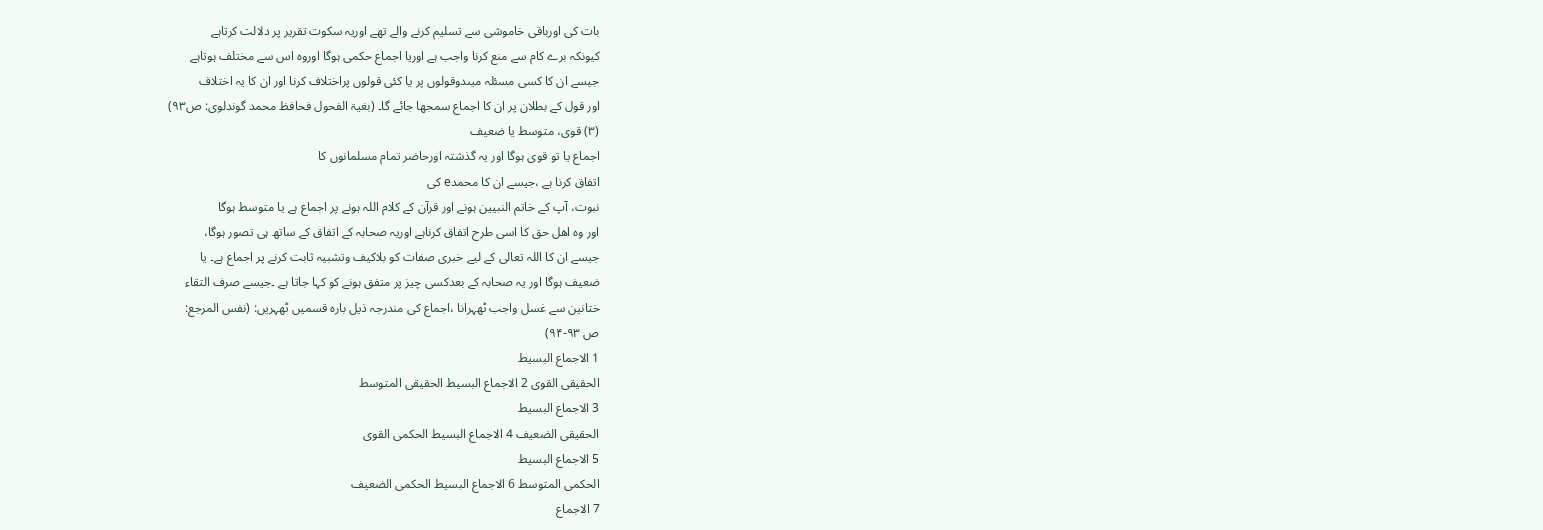بات کی اورباقی خاموشی سے تسلیم کرنے والے تھے اوریہ سکوت تقریر پر دلالت کرتاہے
کیونکہ برے کام سے منع کرنا واجب ہے اوریا اجماع حکمی ہوگا اوروہ اس سے مختلف ہوتاہے
جیسے ان کا کسی مسئلہ میںدوقولوں پر یا کئی قولوں پراختلاف کرنا اور ان کا یہ اختلاف
اور قول کے بطلان پر ان کا اجماع سمجھا جائے گا۔ (بغیۃ الفحول فحافظ محمد گوندلوی: ص۹۳)
(۳) قوی، متوسط یا ضعیف
اجماع یا تو قوی ہوگا اور یہ گذشتہ اورحاضر تمام مسلمانوں کا
اتفاق کرنا ہے ،جیسے ان کا محمدe کی
نبوت، آپ کے خاتم النبیین ہونے اور قرآن کے کلام اللہ ہونے پر اجماع ہے یا متوسط ہوگا
اور وہ اھل حق کا اسی طرح اتفاق کرناہے اوریہ صحابہ کے اتفاق کے ساتھ ہی تصور ہوگا،
جیسے ان کا اللہ تعالی کے لیے خبری صفات کو بلاکیف وتشبیہ ثابت کرنے پر اجماع ہے۔ یا
ضعیف ہوگا اور یہ صحابہ کے بعدکسی چیز پر متفق ہونے کو کہا جاتا ہے ۔جیسے صرف التقاء
ختانین سے غسل واجب ٹھہرانا ،اجماع کی مندرجہ ذیل بارہ قسمیں ٹھہریں: (نفس المرجع:
ص ۹۳-۹۴)
1 الاجماع البسیط
الحقیقی القوی 2 الاجماع البسیط الحقیقی المتوسط
3 الاجماع البسیط
الحقیقی الضعیف 4 الاجماع البسیط الحکمی القوی
5 الاجماع البسیط
الحکمی المتوسط 6 الاجماع البسیط الحکمی الضعیف
7 الاجماع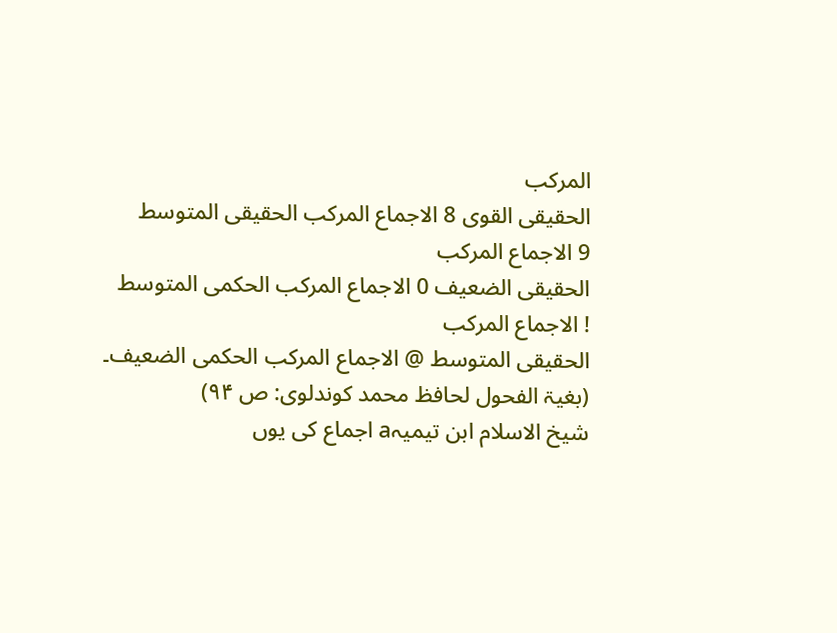المرکب
الحقیقی القوی 8 الاجماع المرکب الحقیقی المتوسط
9 الاجماع المرکب
الحقیقی الضعیف 0 الاجماع المرکب الحکمی المتوسط
! الاجماع المرکب
الحقیقی المتوسط @ الاجماع المرکب الحکمی الضعیف۔
(بغیۃ الفحول لحافظ محمد کوندلوی: ص ۹۴)
شیخ الاسلام ابن تیمیہa اجماع کی یوں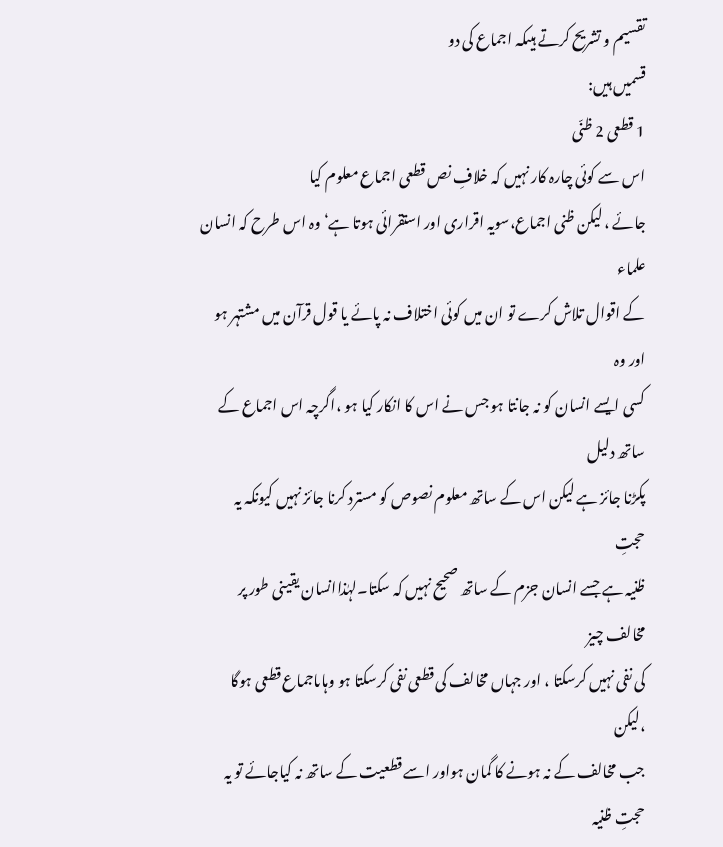تقسیم و تشریح کرتے ہیںکہ اجماع کی دو
قسمیں ہیں:
1 قطعی 2 ظنّی
اس سے کوئی چارہ کار نہیں کہ خلافِ نص قطعی اجماع معلوم کیا
جائے ، لیکن ظنی اجماع،سویہ اقراری اور استقرائی ہوتا ہے‘ وہ اس طرح کہ انسان علماء
کے اقوال تلاش کرے تو ان میں کوئی اختلاف نہ پائے یا قول قرآن میں مشتہر ہو اور وہ
کسی ایسے انسان کو نہ جانتا ہو جس نے اس کا انکار کیا ہو ،اگرچہ اس اجماع کے ساتھ دلیل
پکڑنا جائز ہے لیکن اس کے ساتھ معلوم نصوص کو مسترد کرنا جائز نہیں کیونکہ یہ حجتِ
ظنیہ ہے جسے انسان جزم کے ساتھ صحیح نہیں کہ سکتا۔لہٰذاانسان یقینی طور پر مخالف چیز
کی نفی نہیں کرسکتا ، اور جہاں مخالف کی قطعی نفی کرسکتا ہو وہاںاجماع قطعی ہوگا ،لیکن
جب مخالف کے نہ ہونے کا گمان ہواور اسے قطعیت کے ساتھ نہ کیاجائے تو یہ حجتِ ظنیہ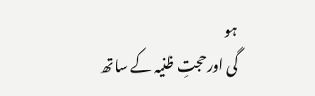ہو
گی اورحجتِ ظنیہ کے ساتھ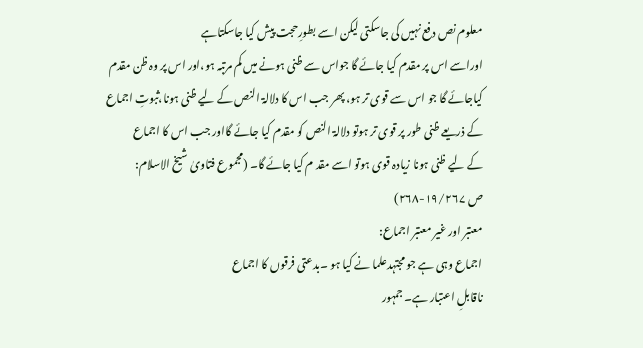معلوم نص دفع نہیں کی جاسکتی لیکن اسے بطورِحجت پیش کیا جاسکتاہے
اوراسے اس پر مقدم کیا جائے گا جواس سے ظنی ہونے میں کم مرتبہ ہو،اور اس پر وہ ظن مقدم
کیاجائے گا جو اس سے قوی تر ہو، پھر جب اس کا دلالۃ النص کے لیے ظنی ہونا،ثبوتِ اجماع
کے ذریعے ظنی طور پر قوی تر ہوتو دلالۃ النص کو مقدم کیا جائے گااور جب اس کا اجماع
کے لیے ظنی ہونا زیادہ قوی ہوتو اسے مقد م کیا جائے گا۔ (مجموع فتاویٰ شیخ الاسلام:
ص ۱۹/۲۶۷-۲۶۸)
معتبر اور غیر معتبر اجماع:
اجماع وہی ہے جو مجتہدعلما نے کیا ہو ۔بدعتی فرقوں کا اجماع
ناقابلِ اعتبار ہے۔ جمہور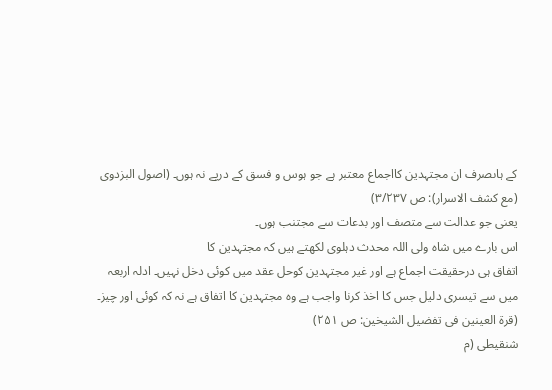کے ہاںصرف ان مجتہدین کااجماع معتبر ہے جو ہوس و فسق کے درپے نہ ہوں۔ (اصول البزدوی
(مع کشف الاسرار): ص ۳/۲۳۷)
یعنی جو عدالت سے متصف اور بدعات سے مجتنب ہوں۔
اس بارے میں شاہ ولی اللہ محدث دہلوی لکھتے ہیں کہ مجتہدین کا
اتفاق ہی درحقیقت اجماع ہے اور غیر مجتہدین کوحل عقد میں کوئی دخل نہیں۔ ادلہ اربعہ
میں سے تیسری دلیل جس کا اخذ کرنا واجب ہے وہ مجتہدین کا اتفاق ہے نہ کہ کوئی اور چیز۔
(قرۃ العینین فی تفضیل الشیخین: ص ۲۵۱)
شنقیطی (م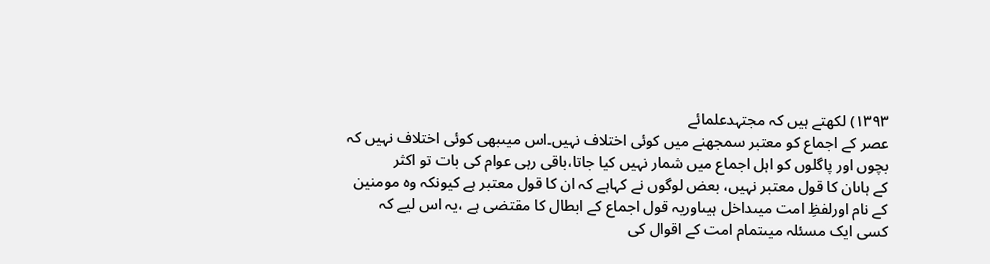۱۳۹۳) لکھتے ہیں کہ مجتہدعلمائے
عصر کے اجماع کو معتبر سمجھنے میں کوئی اختلاف نہیں۔اس میںبھی کوئی اختلاف نہیں کہ
بچوں اور پاگلوں کو اہل اجماع میں شمار نہیں کیا جاتا،باقی رہی عوام کی بات تو اکثر
کے ہاںان کا قول معتبر نہیں، بعض لوگوں نے کہاہے کہ ان کا قول معتبر ہے کیونکہ وہ مومنین
کے نام اورلفظِ امت میںداخل ہیںاوریہ قول اجماع کے ابطال کا مقتضی ہے ،یہ اس لیے کہ
کسی ایک مسئلہ میںتمام امت کے اقوال کی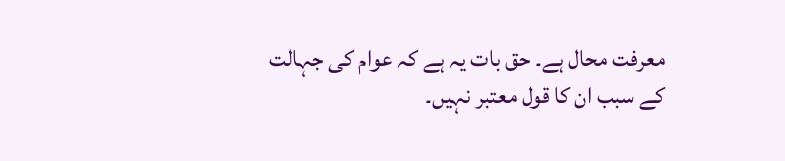معرفت محال ہے۔ حق بات یہ ہے کہ عوام کی جہالت
کے سبب ان کا قول معتبر نہیں۔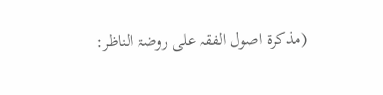(مذکرۃ اصول الفقہ علی روضۃ الناظر: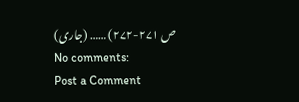ص ۲۷۱-۲۷۲) …… (جاری)
No comments:
Post a Comment